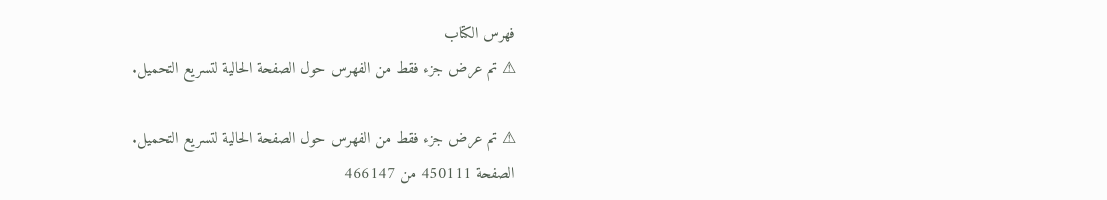فهرس الكتاب
⚠ تم عرض جزء فقط من الفهرس حول الصفحة الحالية لتسريع التحميل.

⚠ تم عرض جزء فقط من الفهرس حول الصفحة الحالية لتسريع التحميل.
الصفحة 450111 من 466147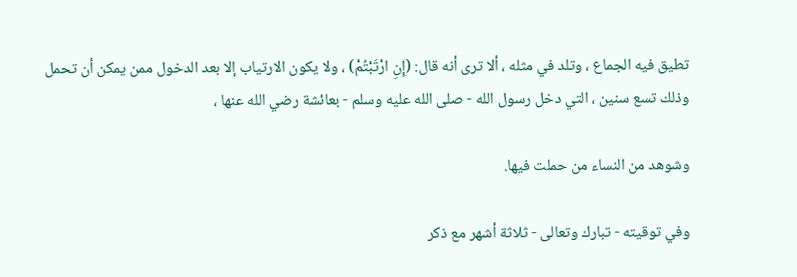تطيق فيه الجماع ، وتلد في مثله ، ألا ترى أنه قال: (إِنِ ارْتَبْتُمْ) ، ولا يكون الارتياب إلا بعد الدخول ممن يمكن أن تحمل وذلك تسع سنين ، التي دخل رسول الله - صلى الله عليه وسلم - بعائشة رضي الله عنها ،

وشوهد من النساء من حملت فيها.

وفي توقيته - تبارك وتعالى - ثلاثة أشهر مع ذكر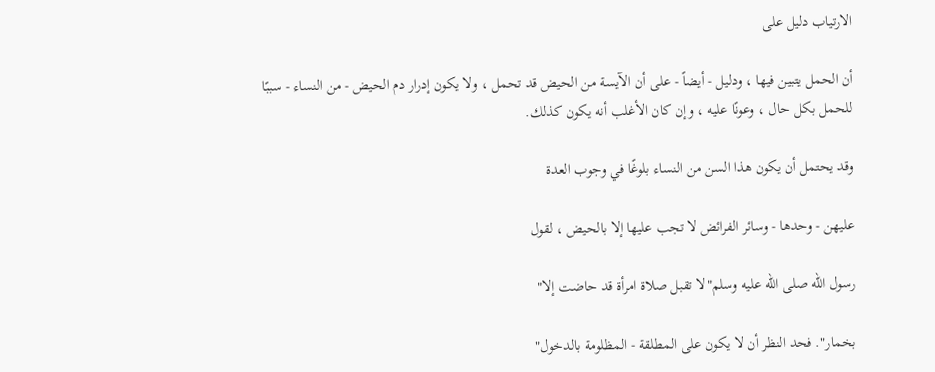الارتياب دليل على

أن الحمل يتبين فيها ، ودليل - أيضاً - على أن الآيسة من الحيض قد تحمل ، ولا يكون إدرار دم الحيض - من النساء - سببًا للحمل بكل حال ، وعونًا عليه ، وإن كان الأغلب أنه يكون كذلك.

وقد يحتمل أن يكون هذا السن من النساء بلوغًا في وجوب العدة

عليهن - وحدها - وسائر الفرائض لا تجب عليها إلا بالحيض ، لقول

رسول الله صلى الله عليه وسلم"لا تقبل صلاة امرأة قد حاضت إلا"

بخمار". فحد النظر أن لا يكون على المطلقة - المظلومة بالدخول"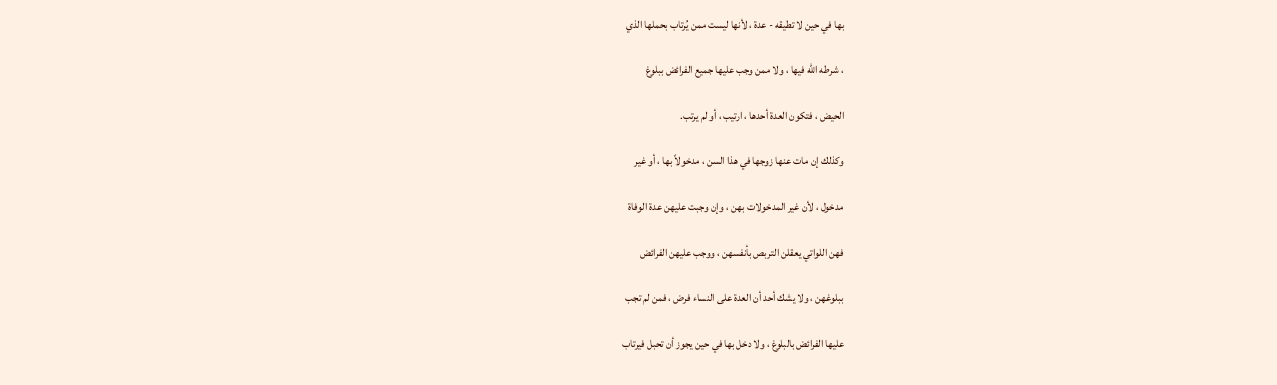بها في حين لا تطيقه - عدة ، لأنها ليست ممن يُرتاب بحملها الذي

، شرطه الله فيها ، ولا ممن وجب عليها جميع الفرائض ببلوغ

الحيض ، فتكون العدة أحدها ، ارتيب ، أو لم يرتب.

وكذلك إن مات عنها زوجها في هذا السن ، مدخولاً بها ، أو غير

مدخول ، لأن غير المدخولات بهن ، وإن وجبت عليهن عدة الوفاة

فهن اللواتي يعقلن التربص بأنفسهن ، ووجب عليهن الفرائض

ببلوغهن ، ولا يشك أحد أن العدة على النساء فرض ، فمن لم تجب

عليها الفرائض بالبلوغ ، ولا دخل بها في حين يجوز أن تحبل فيرتاب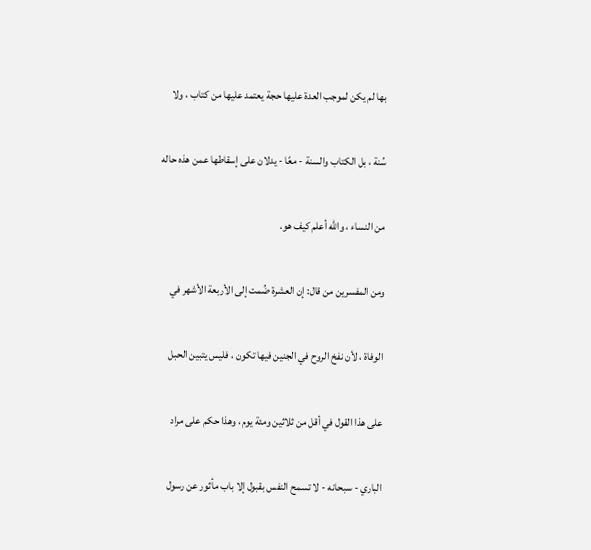بها لم يكن لموجب العدة عليها حجة يعتمد عليها من كتاب ، ولا

سُنة ، بل الكتاب والسنة - معًا - يدلان على إسقاطها عمن هذه حاله

من النساء ، والله أعلم كيف هو.

ومن المفسرين من قال: إن العشرة ضُمت إلى الأربعة الأشهر في

الوفاة ، لأن نفخ الروح في الجنين فيها تكون ، فليس يتبين الحبل

على هذا القول في أقل من ثلاثين ومئة يوم ، وهذا حكم على مراد

الباري - سبحانه - لا تسمح النفس بقبول إلا باب مأثور عن رسول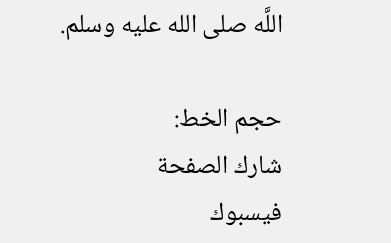اللَّه صلى الله عليه وسلم.

حجم الخط:
شارك الصفحة
فيسبوك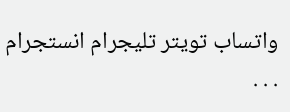واتساب تويتر تليجرام انستجرام
. . .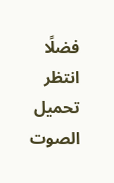فضلًا انتظر تحميل الصوت